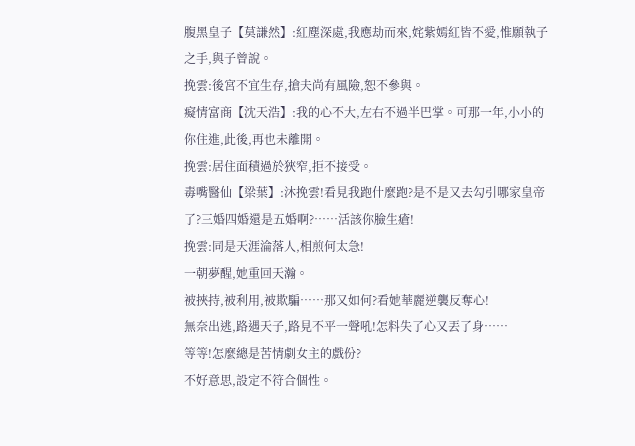腹黑皇子【莫謙然】:紅塵深處,我應劫而來,姹紫嫣紅皆不愛,惟願執子之手,與子曾說。
挽雲:後宮不宜生存,搶夫尚有風險,恕不參與。
癡情富商【沈天浩】:我的心不大,左右不過半巴掌。可那一年,小小的你住進,此後,再也未離開。
挽雲:居住面積過於狹窄,拒不接受。
毒嘴醫仙【梁葉】:沐挽雲!看見我跑什麼跑?是不是又去勾引哪家皇帝了?三婚四婚還是五婚啊?……活該你臉生瘡!
挽雲:同是天涯淪落人,相煎何太急!
一朝夢醒,她重回天瀚。
被挾持,被利用,被欺騙……那又如何?看她華麗逆襲反奪心!
無奈出逃,路遇天子,路見不平一聲吼!怎料失了心又丟了身……
等等!怎麼總是苦情劇女主的戲份?
不好意思,設定不符合個性。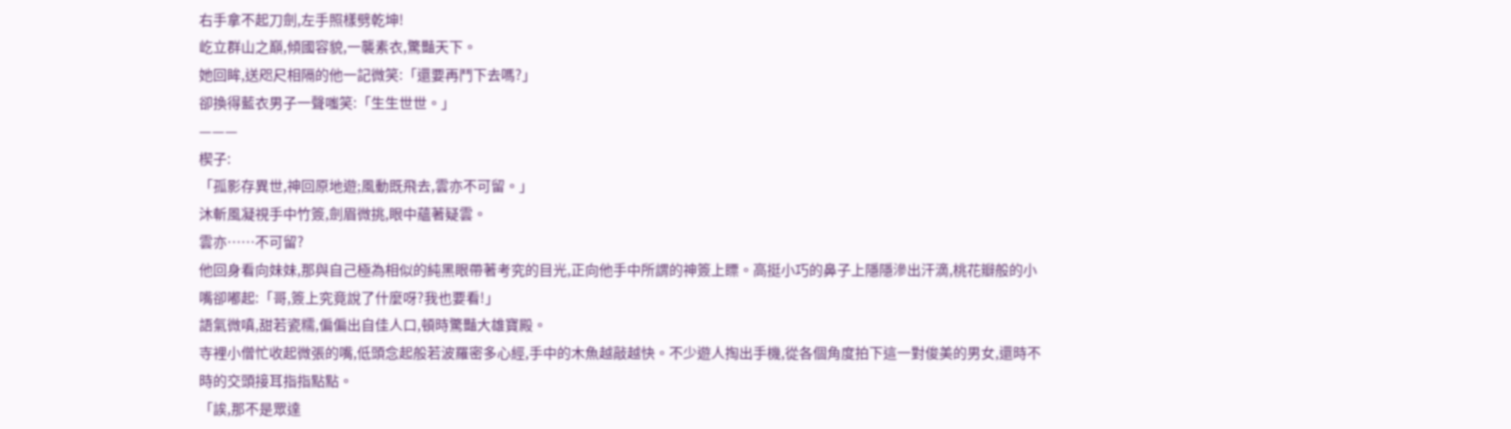右手拿不起刀劍,左手照樣劈乾坤!
屹立群山之巔,傾國容貌,一襲素衣,驚豔天下。
她回眸,送咫尺相隔的他一記微笑:「還要再鬥下去嗎?」
卻換得藍衣男子一聲嗤笑:「生生世世。」
———
楔子:
「孤影存異世,神回原地遊;風動既飛去,雲亦不可留。」
沐斬風凝視手中竹簽,劍眉微挑,眼中蘊著疑雲。
雲亦……不可留?
他回身看向妹妹,那與自己極為相似的純黑眼帶著考究的目光,正向他手中所謂的神簽上瞟。高挺小巧的鼻子上隱隱滲出汗滴,桃花瓣般的小嘴卻嘟起:「哥,簽上究竟說了什麼呀?我也要看!」
語氣微嗔,甜若瓷糯,偏偏出自佳人口,頓時驚豔大雄寶殿。
寺裡小僧忙收起微張的嘴,低頭念起般若波羅密多心經,手中的木魚越敲越快。不少遊人掏出手機,從各個角度拍下這一對俊美的男女,還時不時的交頭接耳指指點點。
「誒,那不是眾達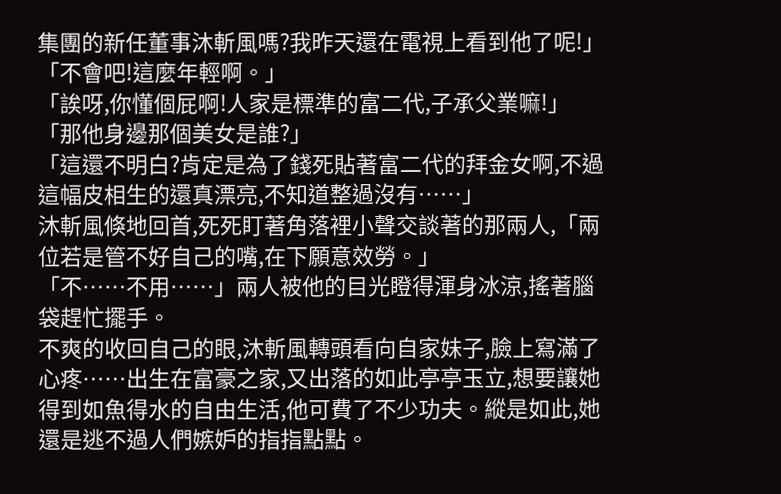集團的新任董事沐斬風嗎?我昨天還在電視上看到他了呢!」
「不會吧!這麼年輕啊。」
「誒呀,你懂個屁啊!人家是標準的富二代,子承父業嘛!」
「那他身邊那個美女是誰?」
「這還不明白?肯定是為了錢死貼著富二代的拜金女啊,不過這幅皮相生的還真漂亮,不知道整過沒有……」
沐斬風倏地回首,死死盯著角落裡小聲交談著的那兩人,「兩位若是管不好自己的嘴,在下願意效勞。」
「不……不用……」兩人被他的目光瞪得渾身冰涼,搖著腦袋趕忙擺手。
不爽的收回自己的眼,沐斬風轉頭看向自家妹子,臉上寫滿了心疼……出生在富豪之家,又出落的如此亭亭玉立,想要讓她得到如魚得水的自由生活,他可費了不少功夫。縱是如此,她還是逃不過人們嫉妒的指指點點。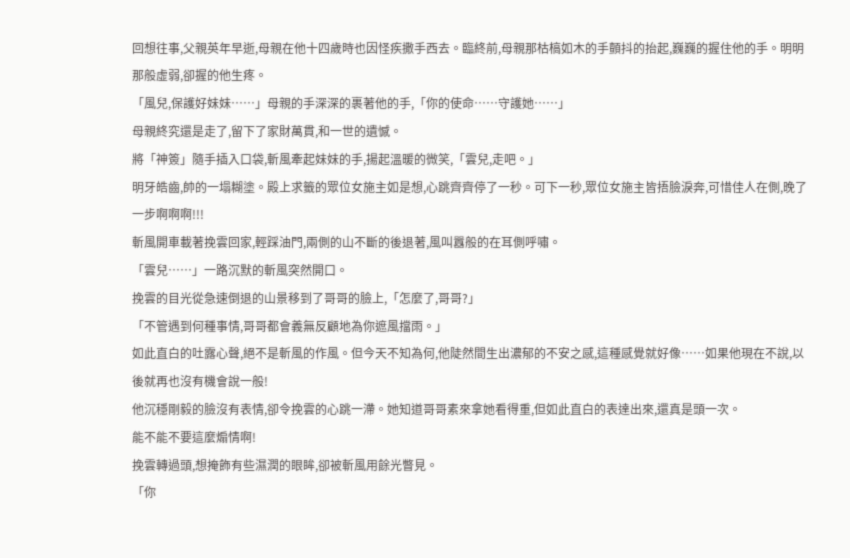回想往事,父親英年早逝,母親在他十四歲時也因怪疾撒手西去。臨終前,母親那枯槁如木的手顫抖的抬起,巍巍的握住他的手。明明那般虛弱,卻握的他生疼。
「風兒,保護好妹妹……」母親的手深深的裹著他的手,「你的使命……守護她……」
母親終究還是走了,留下了家財萬貫,和一世的遺憾。
將「神簽」隨手插入口袋,斬風牽起妹妹的手,揚起溫暖的微笑,「雲兒,走吧。」
明牙皓齒,帥的一塌糊塗。殿上求籤的眾位女施主如是想,心跳齊齊停了一秒。可下一秒,眾位女施主皆捂臉淚奔,可惜佳人在側,晚了一步啊啊啊!!!
斬風開車載著挽雲回家,輕踩油門,兩側的山不斷的後退著,風叫囂般的在耳側呼嘯。
「雲兒……」一路沉默的斬風突然開口。
挽雲的目光從急速倒退的山景移到了哥哥的臉上,「怎麼了,哥哥?」
「不管遇到何種事情,哥哥都會義無反顧地為你遮風擋雨。」
如此直白的吐露心聲,絕不是斬風的作風。但今天不知為何,他陡然間生出濃郁的不安之感,這種感覺就好像……如果他現在不說,以後就再也沒有機會說一般!
他沉穩剛毅的臉沒有表情,卻令挽雲的心跳一滯。她知道哥哥素來拿她看得重,但如此直白的表達出來,還真是頭一次。
能不能不要這麼煽情啊!
挽雲轉過頭,想掩飾有些濕潤的眼眸,卻被斬風用餘光瞥見。
「你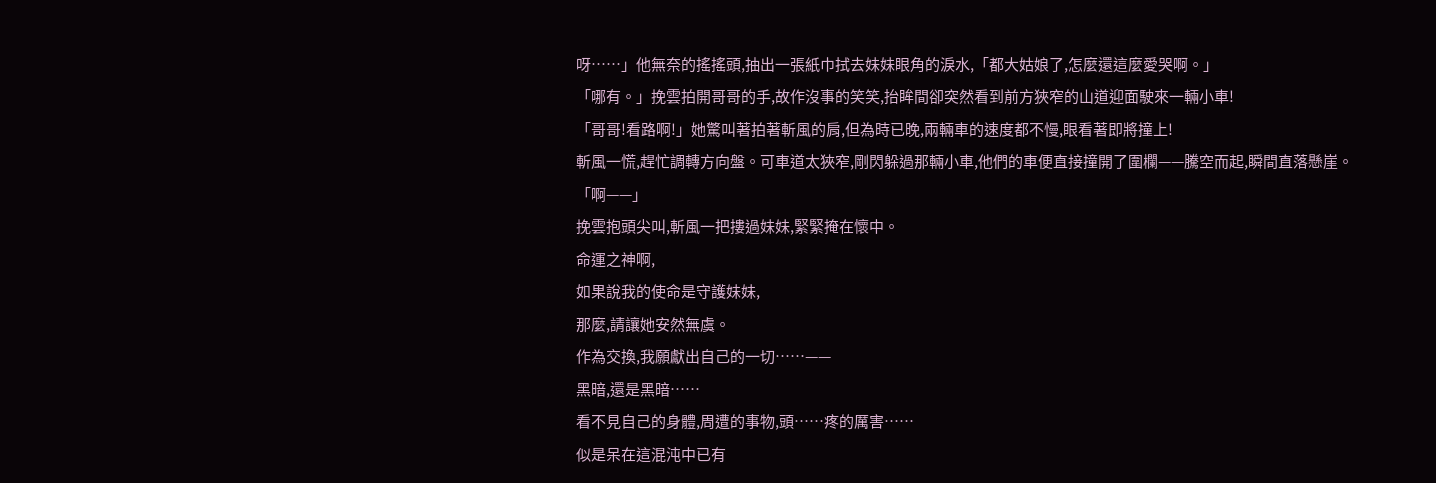呀……」他無奈的搖搖頭,抽出一張紙巾拭去妹妹眼角的淚水,「都大姑娘了,怎麼還這麼愛哭啊。」
「哪有。」挽雲拍開哥哥的手,故作沒事的笑笑,抬眸間卻突然看到前方狹窄的山道迎面駛來一輛小車!
「哥哥!看路啊!」她驚叫著拍著斬風的肩,但為時已晚,兩輛車的速度都不慢,眼看著即將撞上!
斬風一慌,趕忙調轉方向盤。可車道太狹窄,剛閃躲過那輛小車,他們的車便直接撞開了圍欄——騰空而起,瞬間直落懸崖。
「啊——」
挽雲抱頭尖叫,斬風一把摟過妹妹,緊緊掩在懷中。
命運之神啊,
如果說我的使命是守護妹妹,
那麼,請讓她安然無虞。
作為交換,我願獻出自己的一切……——
黑暗,還是黑暗……
看不見自己的身體,周遭的事物,頭……疼的厲害……
似是呆在這混沌中已有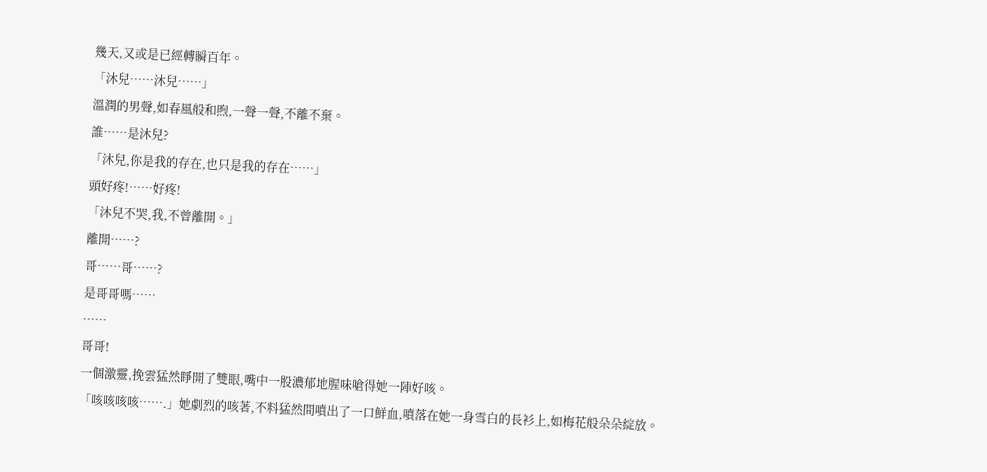幾天,又或是已經轉瞬百年。
「沐兒……沐兒……」
溫潤的男聲,如春風般和煦,一聲一聲,不離不棄。
誰……是沐兒?
「沐兒,你是我的存在,也只是我的存在……」
頭好疼!……好疼!
「沐兒不哭,我,不曾離開。」
離開……?
哥……哥……?
是哥哥嗎……
……
哥哥!
一個激靈,挽雲猛然睜開了雙眼,嘴中一股濃郁地腥味嗆得她一陣好咳。
「咳咳咳咳…….」她劇烈的咳著,不料猛然間噴出了一口鮮血,噴落在她一身雪白的長衫上,如梅花般朵朵綻放。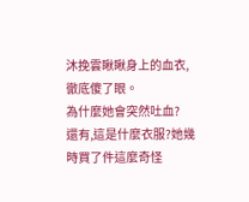沐挽雲瞅瞅身上的血衣,徹底傻了眼。
為什麼她會突然吐血?
還有,這是什麼衣服?她幾時買了件這麼奇怪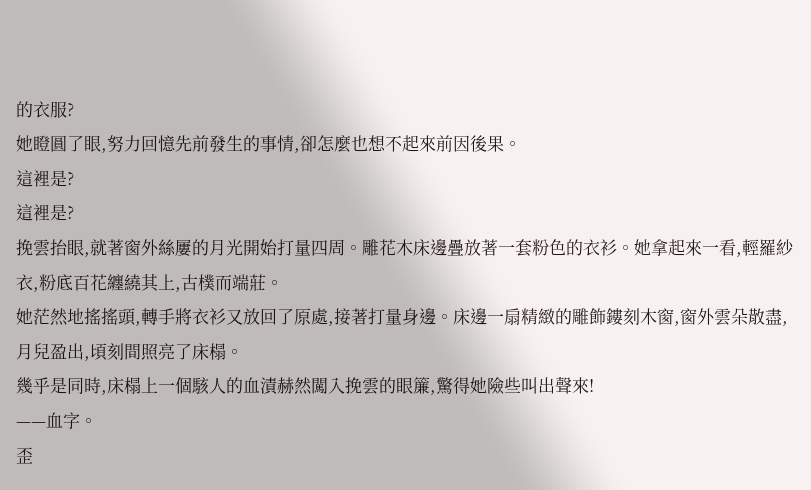的衣服?
她瞪圓了眼,努力回憶先前發生的事情,卻怎麼也想不起來前因後果。
這裡是?
這裡是?
挽雲抬眼,就著窗外絲屢的月光開始打量四周。雕花木床邊疊放著一套粉色的衣衫。她拿起來一看,輕羅紗衣,粉底百花纏繞其上,古樸而端莊。
她茫然地搖搖頭,轉手將衣衫又放回了原處,接著打量身邊。床邊一扇精緻的雕飾鏤刻木窗,窗外雲朵散盡,月兒盈出,頃刻間照亮了床榻。
幾乎是同時,床榻上一個駭人的血漬赫然闖入挽雲的眼簾,驚得她險些叫出聲來!
——血字。
歪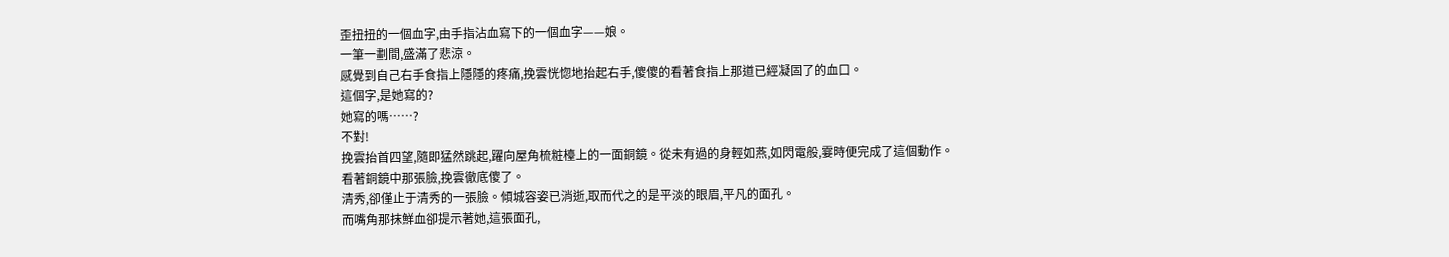歪扭扭的一個血字,由手指沾血寫下的一個血字——娘。
一筆一劃間,盛滿了悲涼。
感覺到自己右手食指上隱隱的疼痛,挽雲恍惚地抬起右手,傻傻的看著食指上那道已經凝固了的血口。
這個字,是她寫的?
她寫的嗎……?
不對!
挽雲抬首四望,隨即猛然跳起,躍向屋角梳粧檯上的一面銅鏡。從未有過的身輕如燕,如閃電般,霎時便完成了這個動作。
看著銅鏡中那張臉,挽雲徹底傻了。
清秀,卻僅止于清秀的一張臉。傾城容姿已消逝,取而代之的是平淡的眼眉,平凡的面孔。
而嘴角那抹鮮血卻提示著她,這張面孔,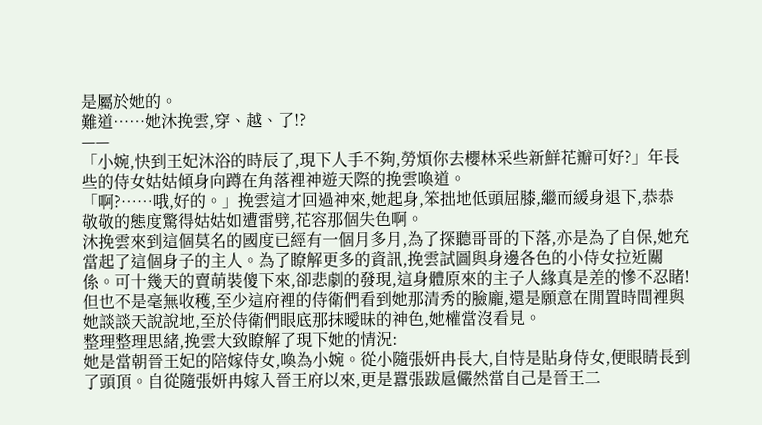是屬於她的。
難道……她沐挽雲,穿、越、了!?
——
「小婉,快到王妃沐浴的時辰了,現下人手不夠,勞煩你去櫻林采些新鮮花瓣可好?」年長些的侍女姑姑傾身向蹲在角落裡神遊天際的挽雲喚道。
「啊?……哦,好的。」挽雲這才回過神來,她起身,笨拙地低頭屈膝,繼而緩身退下,恭恭敬敬的態度驚得姑姑如遭雷劈,花容那個失色啊。
沐挽雲來到這個莫名的國度已經有一個月多月,為了探聽哥哥的下落,亦是為了自保,她充當起了這個身子的主人。為了瞭解更多的資訊,挽雲試圖與身邊各色的小侍女拉近關係。可十幾天的賣萌裝傻下來,卻悲劇的發現,這身體原來的主子人緣真是差的慘不忍睹!
但也不是毫無收穫,至少這府裡的侍衛們看到她那清秀的臉龐,還是願意在閒置時間裡與她談談天說說地,至於侍衛們眼底那抹曖昧的神色,她權當沒看見。
整理整理思緒,挽雲大致瞭解了現下她的情況:
她是當朝晉王妃的陪嫁侍女,喚為小婉。從小隨張妍冉長大,自恃是貼身侍女,便眼睛長到了頭頂。自從隨張妍冉嫁入晉王府以來,更是囂張跋扈儼然當自己是晉王二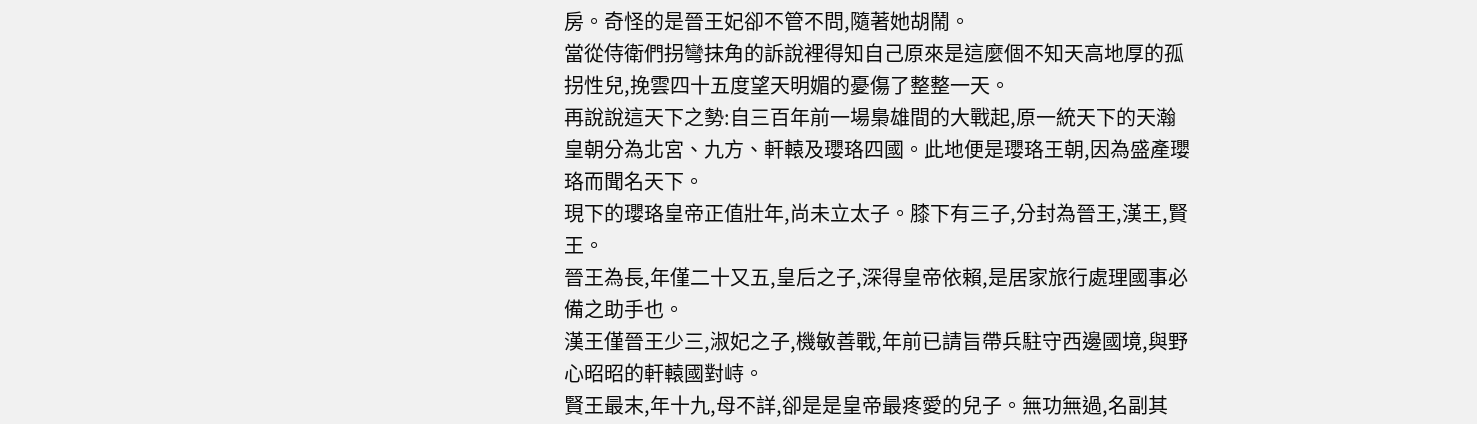房。奇怪的是晉王妃卻不管不問,隨著她胡鬧。
當從侍衛們拐彎抹角的訴說裡得知自己原來是這麼個不知天高地厚的孤拐性兒,挽雲四十五度望天明媚的憂傷了整整一天。
再說說這天下之勢:自三百年前一場梟雄間的大戰起,原一統天下的天瀚皇朝分為北宮、九方、軒轅及瓔珞四國。此地便是瓔珞王朝,因為盛產瓔珞而聞名天下。
現下的瓔珞皇帝正值壯年,尚未立太子。膝下有三子,分封為晉王,漢王,賢王。
晉王為長,年僅二十又五,皇后之子,深得皇帝依賴,是居家旅行處理國事必備之助手也。
漢王僅晉王少三,淑妃之子,機敏善戰,年前已請旨帶兵駐守西邊國境,與野心昭昭的軒轅國對峙。
賢王最末,年十九,母不詳,卻是是皇帝最疼愛的兒子。無功無過,名副其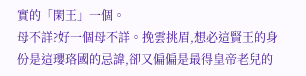實的「閑王」一個。
母不詳?好一個母不詳。挽雲挑眉,想必這賢王的身份是這瓔珞國的忌諱,卻又偏偏是最得皇帝老兒的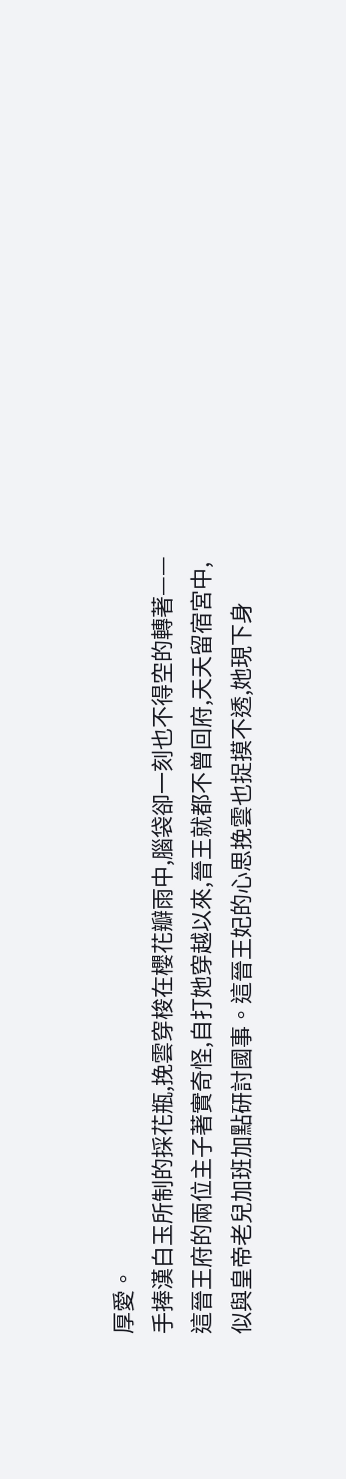厚愛。
手捧漢白玉所制的採花瓶,挽雲穿梭在櫻花瓣雨中,腦袋卻一刻也不得空的轉著——這晉王府的兩位主子著實奇怪,自打她穿越以來,晉王就都不曾回府,天天留宿宮中,似與皇帝老兒加班加點研討國事。這晉王妃的心思挽雲也捉摸不透,她現下身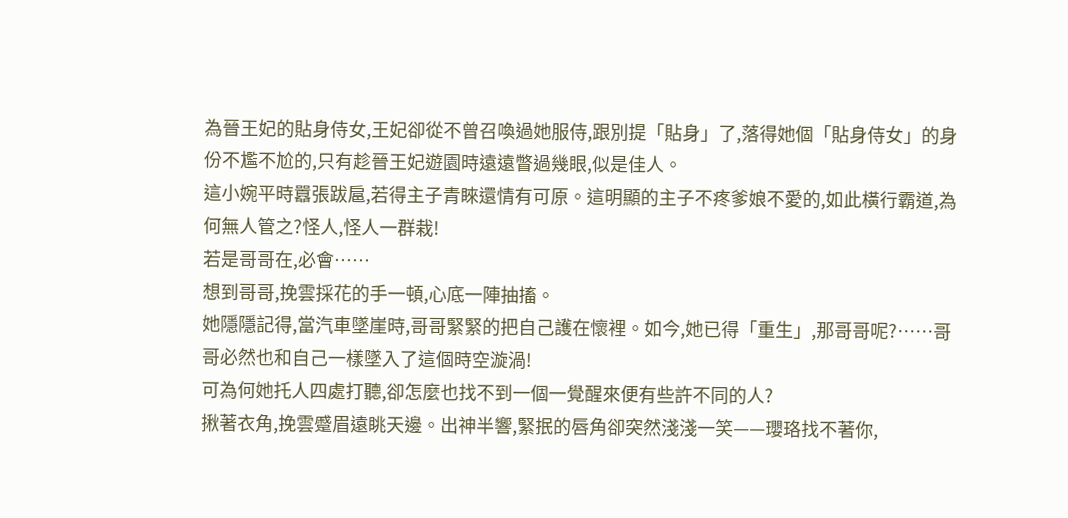為晉王妃的貼身侍女,王妃卻從不曾召喚過她服侍,跟別提「貼身」了,落得她個「貼身侍女」的身份不尷不尬的,只有趁晉王妃遊園時遠遠瞥過幾眼,似是佳人。
這小婉平時囂張跋扈,若得主子青睞還情有可原。這明顯的主子不疼爹娘不愛的,如此橫行霸道,為何無人管之?怪人,怪人一群栽!
若是哥哥在,必會……
想到哥哥,挽雲採花的手一頓,心底一陣抽搐。
她隱隱記得,當汽車墜崖時,哥哥緊緊的把自己護在懷裡。如今,她已得「重生」,那哥哥呢?……哥哥必然也和自己一樣墜入了這個時空漩渦!
可為何她托人四處打聽,卻怎麼也找不到一個一覺醒來便有些許不同的人?
揪著衣角,挽雲蹙眉遠眺天邊。出神半響,緊抿的唇角卻突然淺淺一笑——瓔珞找不著你,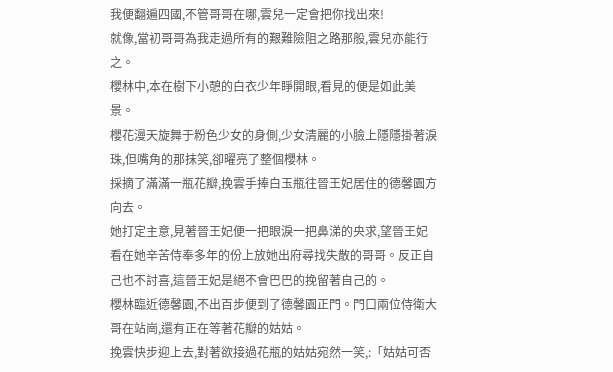我便翻遍四國,不管哥哥在哪,雲兒一定會把你找出來!
就像,當初哥哥為我走過所有的艱難險阻之路那般,雲兒亦能行之。
櫻林中,本在樹下小憩的白衣少年睜開眼,看見的便是如此美景。
櫻花漫天旋舞于粉色少女的身側,少女清麗的小臉上隱隱掛著淚珠,但嘴角的那抹笑,卻曜亮了整個櫻林。
採摘了滿滿一瓶花瓣,挽雲手捧白玉瓶往晉王妃居住的德馨園方向去。
她打定主意,見著晉王妃便一把眼淚一把鼻涕的央求,望晉王妃看在她辛苦侍奉多年的份上放她出府尋找失散的哥哥。反正自己也不討喜,這晉王妃是絕不會巴巴的挽留著自己的。
櫻林臨近德馨園,不出百步便到了德馨園正門。門口兩位侍衛大哥在站崗,還有正在等著花瓣的姑姑。
挽雲快步迎上去,對著欲接過花瓶的姑姑宛然一笑,:「姑姑可否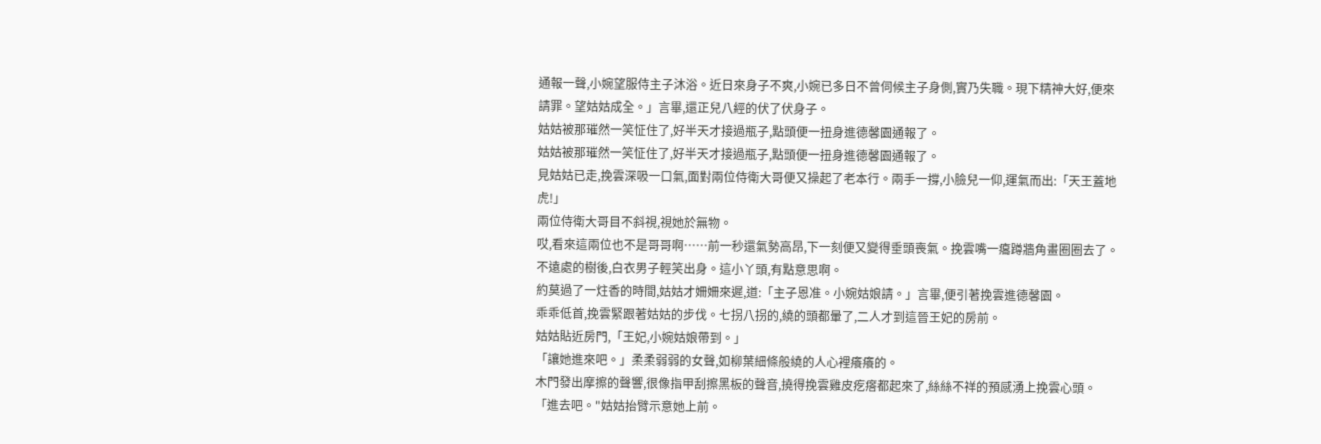通報一聲,小婉望服侍主子沐浴。近日來身子不爽,小婉已多日不曾伺候主子身側,實乃失職。現下精神大好,便來請罪。望姑姑成全。」言畢,還正兒八經的伏了伏身子。
姑姑被那璀然一笑怔住了,好半天才接過瓶子,點頭便一扭身進德馨園通報了。
姑姑被那璀然一笑怔住了,好半天才接過瓶子,點頭便一扭身進德馨園通報了。
見姑姑已走,挽雲深吸一口氣,面對兩位侍衛大哥便又操起了老本行。兩手一撐,小臉兒一仰,運氣而出:「天王蓋地虎!」
兩位侍衛大哥目不斜視,視她於無物。
哎,看來這兩位也不是哥哥啊……前一秒還氣勢高昂,下一刻便又變得垂頭喪氣。挽雲嘴一癟蹲牆角畫圈圈去了。
不遠處的樹後,白衣男子輕笑出身。這小丫頭,有點意思啊。
約莫過了一炷香的時間,姑姑才姍姍來遲,道:「主子恩准。小婉姑娘請。」言畢,便引著挽雲進德馨園。
乖乖低首,挽雲緊跟著姑姑的步伐。七拐八拐的,繞的頭都暈了,二人才到這晉王妃的房前。
姑姑貼近房門,「王妃,小婉姑娘帶到。」
「讓她進來吧。」柔柔弱弱的女聲,如柳葉細條般繞的人心裡癢癢的。
木門發出摩擦的聲響,很像指甲刮擦黑板的聲音,撓得挽雲雞皮疙瘩都起來了,絲絲不祥的預感湧上挽雲心頭。
「進去吧。"姑姑抬臂示意她上前。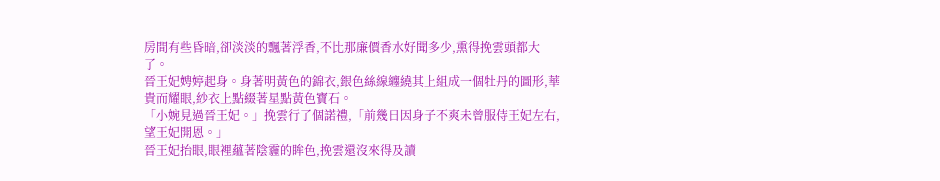房間有些昏暗,卻淡淡的飄著浮香,不比那廉價香水好聞多少,熏得挽雲頭都大了。
晉王妃娉婷起身。身著明黃色的錦衣,銀色絲線纏繞其上組成一個牡丹的圖形,華貴而耀眼,紗衣上點綴著星點黃色寶石。
「小婉見過晉王妃。」挽雲行了個諾禮,「前幾日因身子不爽未曾服侍王妃左右,望王妃開恩。」
晉王妃抬眼,眼裡蘊著陰霾的眸色,挽雲還沒來得及讀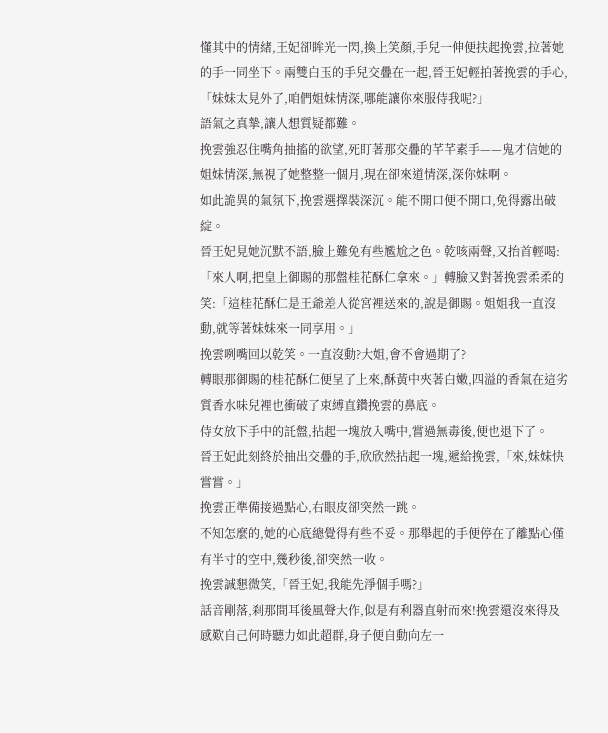懂其中的情緒,王妃卻眸光一閃,換上笑顏,手兒一伸便扶起挽雲,拉著她的手一同坐下。兩雙白玉的手兒交疊在一起,晉王妃輕拍著挽雲的手心,「妹妹太見外了,咱們姐妹情深,哪能讓你來服侍我呢?」
語氣之真摯,讓人想質疑都難。
挽雲強忍住嘴角抽搐的欲望,死盯著那交疊的芊芊素手——鬼才信她的姐妹情深,無視了她整整一個月,現在卻來道情深,深你妹啊。
如此詭異的氣氛下,挽雲選擇裝深沉。能不開口便不開口,免得露出破綻。
晉王妃見她沉默不語,臉上難免有些尷尬之色。乾咳兩聲,又抬首輕喝:「來人啊,把皇上御賜的那盤桂花酥仁拿來。」轉臉又對著挽雲柔柔的笑:「這桂花酥仁是王爺差人從宮裡送來的,說是御賜。姐姐我一直沒動,就等著妹妹來一同享用。」
挽雲咧嘴回以乾笑。一直沒動?大姐,會不會過期了?
轉眼那御賜的桂花酥仁便呈了上來,酥黃中夾著白嫩,四溢的香氣在這劣質香水味兒裡也衝破了束縛直鑽挽雲的鼻底。
侍女放下手中的託盤,拈起一塊放入嘴中,嘗過無毒後,便也退下了。
晉王妃此刻終於抽出交疊的手,欣欣然拈起一塊,遞給挽雲,「來,妹妹快嘗嘗。」
挽雲正準備接過點心,右眼皮卻突然一跳。
不知怎麼的,她的心底總覺得有些不妥。那舉起的手便停在了離點心僅有半寸的空中,幾秒後,卻突然一收。
挽雲誠懇微笑,「晉王妃,我能先淨個手嗎?」
話音剛落,刹那間耳後風聲大作,似是有利器直射而來!挽雲還沒來得及感歎自己何時聽力如此超群,身子便自動向左一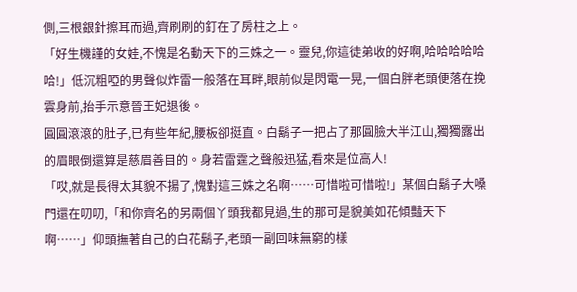側,三根銀針擦耳而過,齊刷刷的釘在了房柱之上。
「好生機謹的女娃,不愧是名動天下的三姝之一。靈兒,你這徒弟收的好啊,哈哈哈哈哈哈!」低沉粗啞的男聲似炸雷一般落在耳畔,眼前似是閃電一晃,一個白胖老頭便落在挽雲身前,抬手示意晉王妃退後。
圓圓滾滾的肚子,已有些年紀,腰板卻挺直。白鬍子一把占了那圓臉大半江山,獨獨露出的眉眼倒還算是慈眉善目的。身若雷霆之聲般迅猛,看來是位高人!
「哎,就是長得太其貌不揚了,愧對這三姝之名啊……可惜啦可惜啦!」某個白鬍子大嗓門還在叨叨,「和你齊名的另兩個丫頭我都見過,生的那可是貌美如花傾豔天下啊……」仰頭撫著自己的白花鬍子,老頭一副回味無窮的樣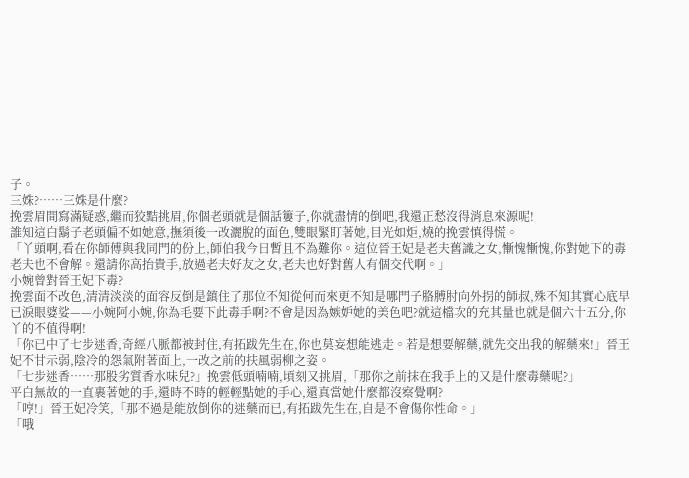子。
三姝?……三姝是什麼?
挽雲眉間寫滿疑惑,繼而狡黠挑眉,你個老頭就是個話簍子,你就盡情的倒吧,我還正愁沒得消息來源呢!
誰知這白鬍子老頭偏不如她意,撫須後一改灑脫的面色,雙眼緊盯著她,目光如炬,燒的挽雲慎得慌。
「丫頭啊,看在你師傅與我同門的份上,師伯我今日暫且不為難你。這位晉王妃是老夫舊識之女,慚愧慚愧,你對她下的毒老夫也不會解。還請你高抬貴手,放過老夫好友之女,老夫也好對舊人有個交代啊。」
小婉曾對晉王妃下毒?
挽雲面不改色,清清淡淡的面容反倒是鎮住了那位不知從何而來更不知是哪門子胳膊肘向外拐的師叔,殊不知其實心底早已淚眼婆娑——小婉阿小婉,你為毛要下此毒手啊?不會是因為嫉妒她的美色吧?就這檔次的充其量也就是個六十五分,你丫的不值得啊!
「你已中了七步迷香,奇經八脈都被封住,有拓跋先生在,你也莫妄想能逃走。若是想要解藥,就先交出我的解藥來!」晉王妃不甘示弱,陰冷的怨氣附著面上,一改之前的扶風弱柳之姿。
「七步迷香……那股劣質香水味兒?」挽雲低頭喃喃,頃刻又挑眉,「那你之前抹在我手上的又是什麼毒藥呢?」
平白無故的一直裹著她的手,還時不時的輕輕點她的手心,還真當她什麼都沒察覺啊?
「哼!」晉王妃冷笑,「那不過是能放倒你的迷藥而已,有拓跋先生在,自是不會傷你性命。」
「哦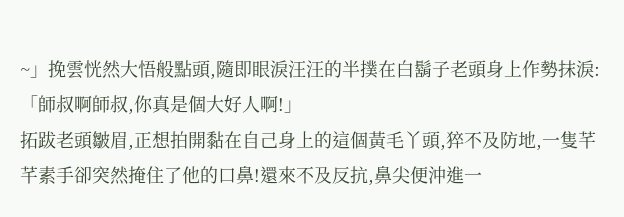~」挽雲恍然大悟般點頭,隨即眼淚汪汪的半撲在白鬍子老頭身上作勢抹淚:「師叔啊師叔,你真是個大好人啊!」
拓跋老頭皺眉,正想拍開黏在自己身上的這個黃毛丫頭,猝不及防地,一隻芊芊素手卻突然掩住了他的口鼻!還來不及反抗,鼻尖便沖進一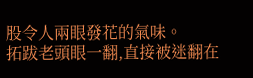股令人兩眼發花的氣味。
拓跋老頭眼一翻,直接被迷翻在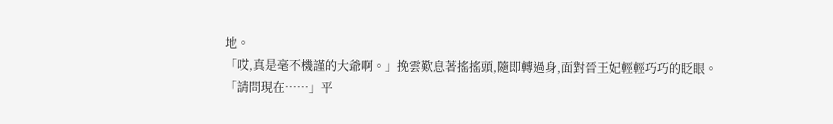地。
「哎,真是毫不機謹的大爺啊。」挽雲歎息著搖搖頭,隨即轉過身,面對晉王妃輕輕巧巧的眨眼。
「請問現在……」平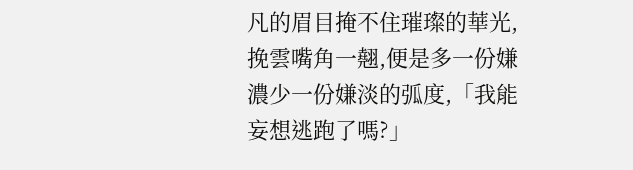凡的眉目掩不住璀璨的華光,挽雲嘴角一翹,便是多一份嫌濃少一份嫌淡的弧度,「我能妄想逃跑了嗎?」